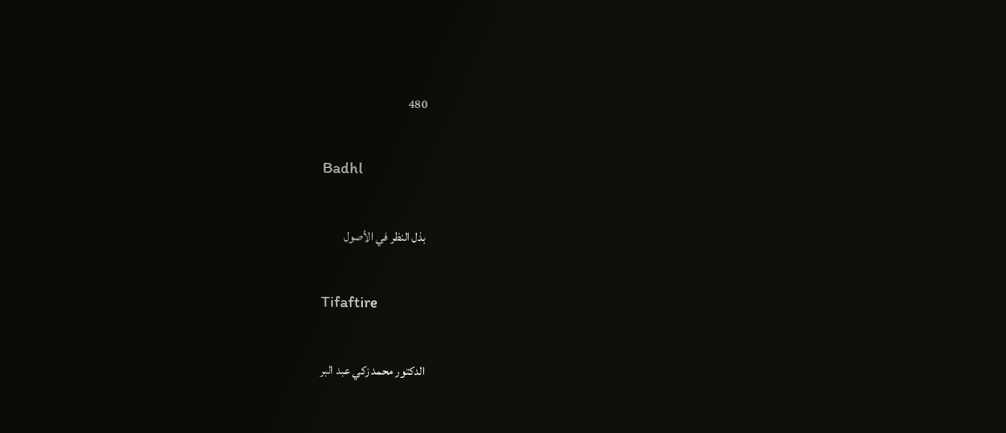480

Badhl

بذل النظر في الأصول

Tifaftire

الدكتور محمد زكي عبد البر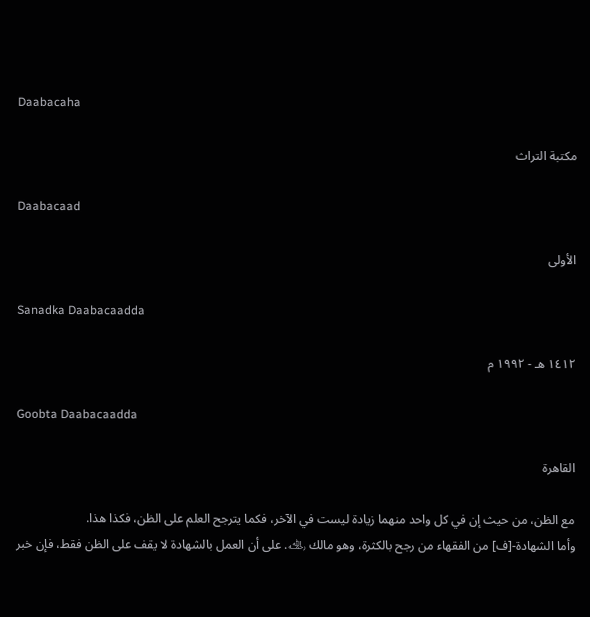Daabacaha

مكتبة التراث

Daabacaad

الأولى

Sanadka Daabacaadda

١٤١٢ هـ - ١٩٩٢ م

Goobta Daabacaadda

القاهرة

مع الظن، من حيث إن في كل واحد منهما زيادة ليست في الآخر، فكما يترجح العلم على الظن، فكذا هذا.
وأما الشهادة-[ف] من الفقهاء من رجح بالكثرة، وهو مالك ﵀. على أن العمل بالشهادة لا يقف على الظن فقط، فإن خبر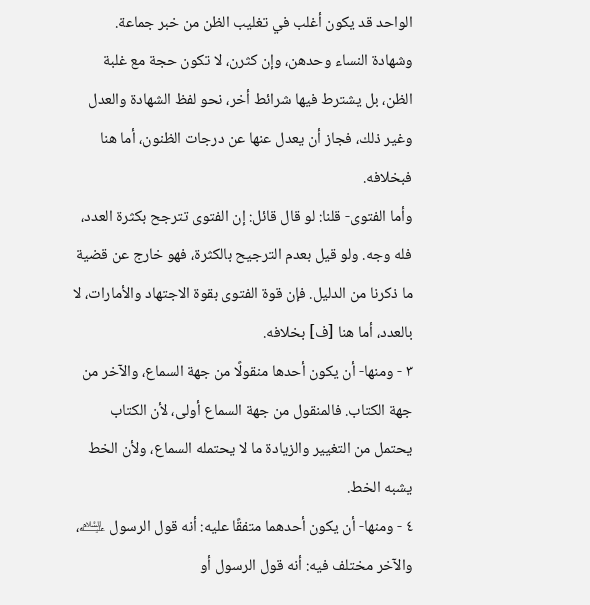الواحد قد يكون أغلب في تغليب الظن من خبر جماعة. وشهادة النساء وحدهن، وإن كثرن، لا تكون حجة مع غلبة الظن، بل يشترط فيها شرائط أخر، نحو لفظ الشهادة والعدل وغير ذلك، فجاز أن يعدل عنها عن درجات الظنون، أما هنا فبخلافه.
وأما الفتوى- قلنا: لو قال قائل: إن الفتوى تترجح بكثرة العدد، فله وجه. ولو قيل بعدم الترجيح بالكثرة، فهو خارج عن قضية ما ذكرنا من الدليل. فإن قوة الفتوى بقوة الاجتهاد والأمارات، لا بالعدد، أما هنا [ف] بخلافه.
٣ - ومنها- أن يكون أحدها منقولًا من جهة السماع، والآخر من جهة الكتاب. فالمنقول من جهة السماع أولى، لأن الكتاب يحتمل من التغيير والزيادة ما لا يحتمله السماع، ولأن الخط يشبه الخط.
٤ - ومنها- أن يكون أحدهما متفقًا عليه: أنه قول الرسول ﵇، والآخر مختلف فيه: أنه قول الرسول أو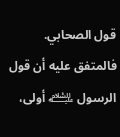قول الصحابي. فالمتفق عليه أن قول الرسول ﵇ أولى،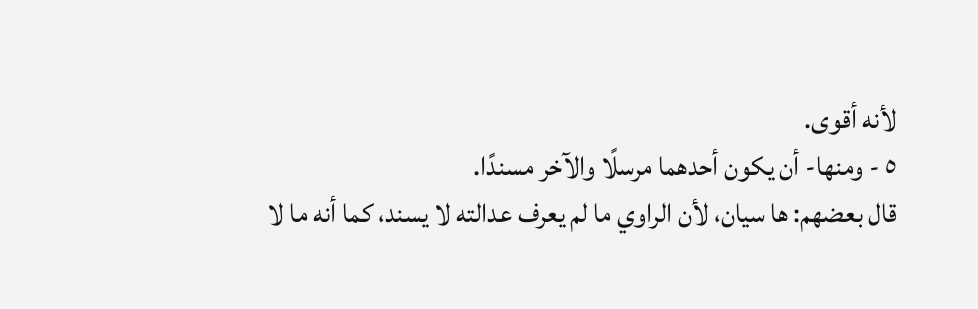لأنه أقوى.
٥ - ومنها- أن يكون أحدهما مرسلًا والآخر مسندًا.
قال بعضهم: ها سيان، لأن الراوي ما لم يعرف عدالته لا يسند، كما أنه ما لا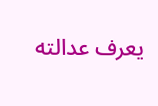يعرف عدالته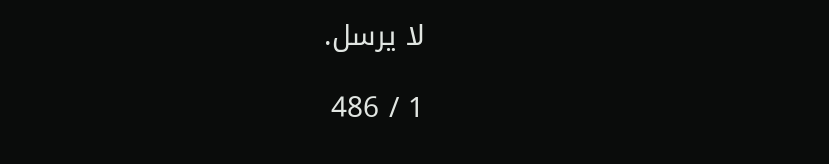لا يرسل.

1 / 486